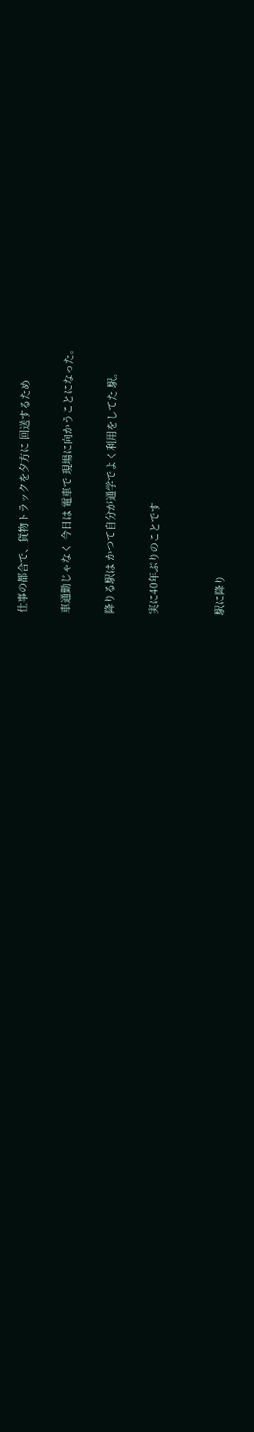仕事の都合で、貨物トラックを夕方に 回送するため

車通勤じゃなく 今日は 電車で 現場に向かうことになった。

降りる駅は かつて自分が通学でよく利用をしてた 駅。

実に40年ぶりのことです


駅に降り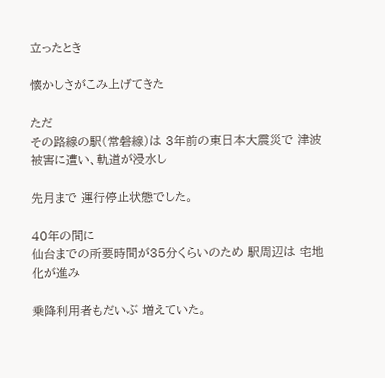立ったとき

懐かしさがこみ上げてきた

ただ
その路線の駅(常磐線)は 3年前の東日本大震災で 津波被害に遭い、軌道が浸水し

先月まで 運行停止状態でした。

40年の間に
仙台までの所要時間が35分くらいのため 駅周辺は 宅地化が進み

乗降利用者もだいぶ 増えていた。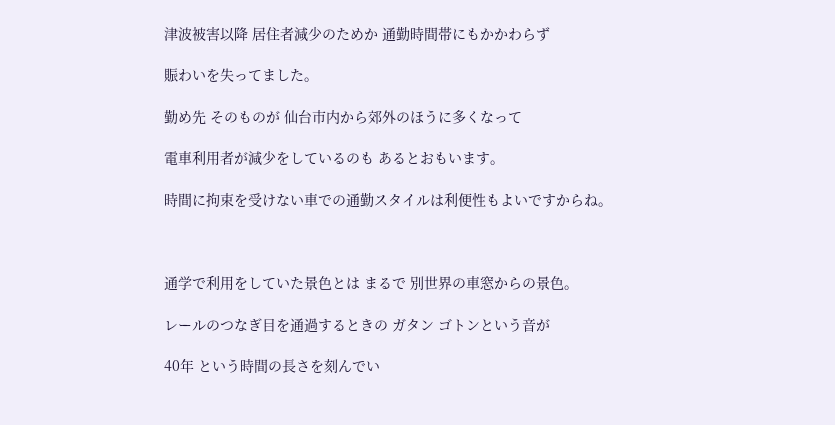津波被害以降 居住者減少のためか 通勤時間帯にもかかわらず

賑わいを失ってました。

勤め先 そのものが 仙台市内から郊外のほうに多くなって

電車利用者が減少をしているのも あるとおもいます。

時間に拘束を受けない車での通勤スタイルは利便性もよいですからね。



通学で利用をしていた景色とは まるで 別世界の車窓からの景色。

レールのつなぎ目を通過するときの ガタン ゴトンという音が

40年 という時間の長さを刻んでい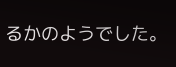るかのようでした。